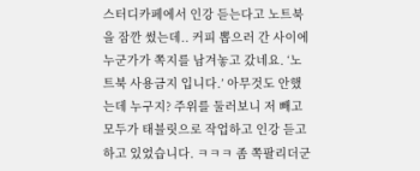스터디카페에서 인강 듣는다고 노트북을 잠깐 썼는데.. 커피 뽑으러 간 사이에 누군가가 쪽지를 남겨놓고 갔네요. ‘노트북 사용금지 입니다.’ 아무것도 안했는데 누구지? 주위를 둘러보니 저 빼고 모두가 태블릿으로 작업하고 인강 듣고 하고 있었습니다. ㅋㅋㅋ 좀 쪽팔리더군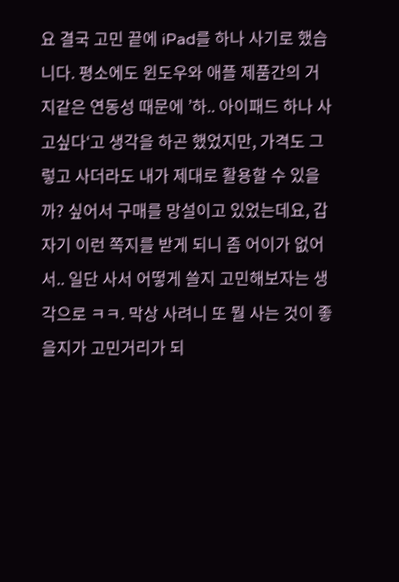요 결국 고민 끝에 iPad를 하나 사기로 했습니다. 평소에도 윈도우와 애플 제품간의 거지같은 연동성 때문에 ’하.. 아이패드 하나 사고싶다‘고 생각을 하곤 했었지만, 가격도 그렇고 사더라도 내가 제대로 활용할 수 있을까? 싶어서 구매를 망설이고 있었는데요, 갑자기 이런 쪽지를 받게 되니 좀 어이가 없어서.. 일단 사서 어떻게 쓸지 고민해보자는 생각으로 ㅋㅋ. 막상 사려니 또 뭘 사는 것이 좋을지가 고민거리가 되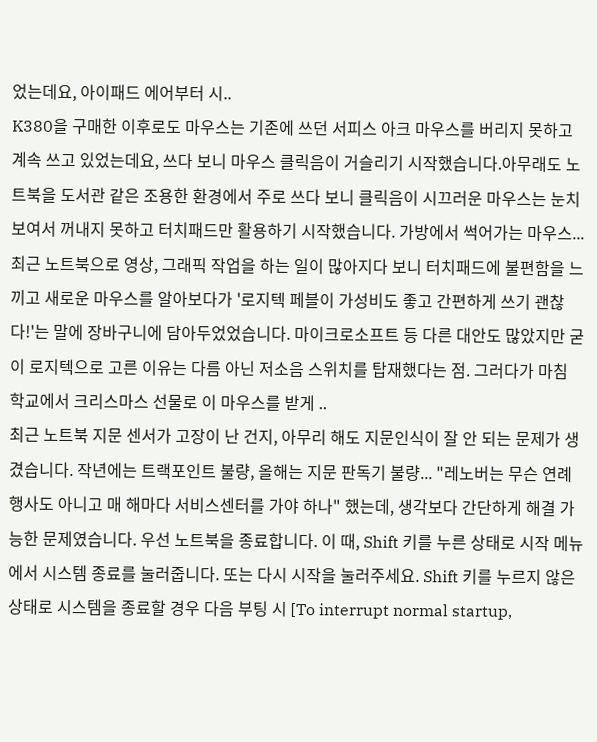었는데요, 아이패드 에어부터 시..
K380을 구매한 이후로도 마우스는 기존에 쓰던 서피스 아크 마우스를 버리지 못하고 계속 쓰고 있었는데요, 쓰다 보니 마우스 클릭음이 거슬리기 시작했습니다.아무래도 노트북을 도서관 같은 조용한 환경에서 주로 쓰다 보니 클릭음이 시끄러운 마우스는 눈치 보여서 꺼내지 못하고 터치패드만 활용하기 시작했습니다. 가방에서 썩어가는 마우스...최근 노트북으로 영상, 그래픽 작업을 하는 일이 많아지다 보니 터치패드에 불편함을 느끼고 새로운 마우스를 알아보다가 '로지텍 페블이 가성비도 좋고 간편하게 쓰기 괜찮다!'는 말에 장바구니에 담아두었었습니다. 마이크로소프트 등 다른 대안도 많았지만 굳이 로지텍으로 고른 이유는 다름 아닌 저소음 스위치를 탑재했다는 점. 그러다가 마침 학교에서 크리스마스 선물로 이 마우스를 받게 ..
최근 노트북 지문 센서가 고장이 난 건지, 아무리 해도 지문인식이 잘 안 되는 문제가 생겼습니다. 작년에는 트랙포인트 불량, 올해는 지문 판독기 불량... "레노버는 무슨 연례행사도 아니고 매 해마다 서비스센터를 가야 하나" 했는데, 생각보다 간단하게 해결 가능한 문제였습니다. 우선 노트북을 종료합니다. 이 때, Shift 키를 누른 상태로 시작 메뉴에서 시스템 종료를 눌러줍니다. 또는 다시 시작을 눌러주세요. Shift 키를 누르지 않은 상태로 시스템을 종료할 경우 다음 부팅 시 [To interrupt normal startup,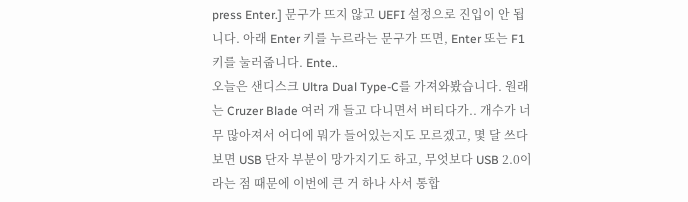press Enter.] 문구가 뜨지 않고 UEFI 설정으로 진입이 안 됩니다. 아래 Enter 키를 누르라는 문구가 뜨면, Enter 또는 F1 키를 눌러줍니다. Ente..
오늘은 샌디스크 Ultra Dual Type-C를 가져와봤습니다. 원래는 Cruzer Blade 여러 개 들고 다니면서 버티다가.. 개수가 너무 많아져서 어디에 뭐가 들어있는지도 모르겠고, 몇 달 쓰다 보면 USB 단자 부분이 망가지기도 하고, 무엇보다 USB 2.0이라는 점 때문에 이번에 큰 거 하나 사서 통합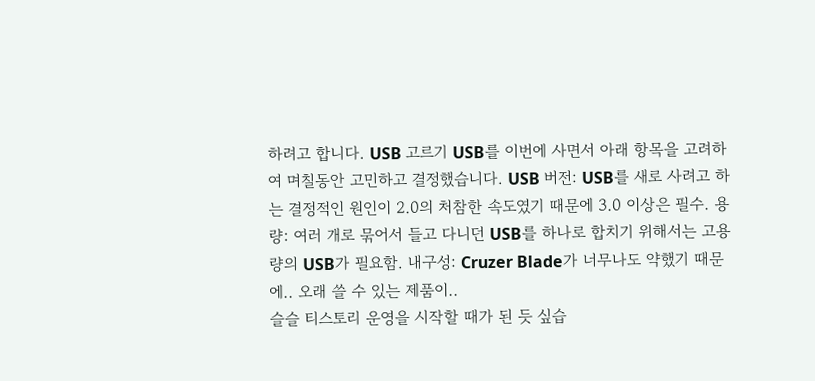하려고 합니다. USB 고르기 USB를 이번에 사면서 아래 항목을 고려하여 며칠동안 고민하고 결정했습니다. USB 버전: USB를 새로 사려고 하는 결정적인 원인이 2.0의 처참한 속도였기 때문에 3.0 이상은 필수. 용량: 여러 개로 묶어서 들고 다니던 USB를 하나로 합치기 위해서는 고용량의 USB가 필요함. 내구성: Cruzer Blade가 너무나도 약했기 때문에.. 오래 쓸 수 있는 제품이..
슬슬 티스토리 운영을 시작할 때가 된 듯 싶습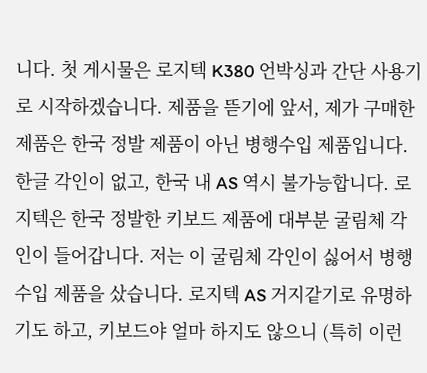니다. 첫 게시물은 로지텍 K380 언박싱과 간단 사용기로 시작하겠습니다. 제품을 뜯기에 앞서, 제가 구매한 제품은 한국 정발 제품이 아닌 병행수입 제품입니다. 한글 각인이 없고, 한국 내 AS 역시 불가능합니다. 로지텍은 한국 정발한 키보드 제품에 대부분 굴림체 각인이 들어갑니다. 저는 이 굴림체 각인이 싫어서 병행수입 제품을 샀습니다. 로지텍 AS 거지같기로 유명하기도 하고, 키보드야 얼마 하지도 않으니 (특히 이런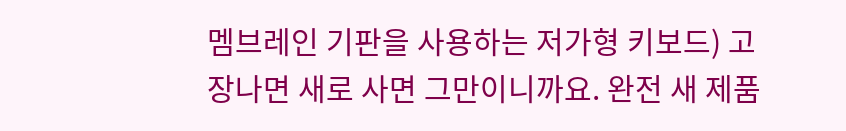멤브레인 기판을 사용하는 저가형 키보드) 고장나면 새로 사면 그만이니까요. 완전 새 제품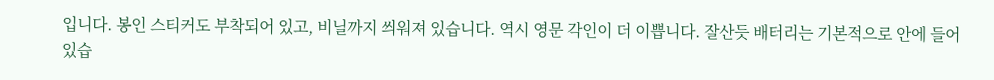입니다. 봉인 스티커도 부착되어 있고, 비닐까지 씌워져 있습니다. 역시 영문 각인이 더 이쁩니다. 잘산듯 배터리는 기본적으로 안에 들어있습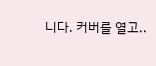니다. 커버를 열고..